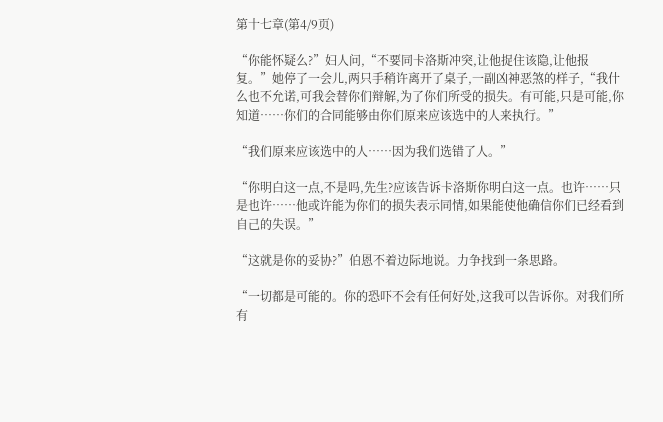第十七章(第4/9页)

“你能怀疑么?”妇人问,“不要同卡洛斯冲突,让他捉住该隐,让他报复。”她停了一会儿,两只手稍许离开了桌子,一副凶神恶煞的样子,“我什么也不允诺,可我会替你们辩解,为了你们所受的损失。有可能,只是可能,你知道……你们的合同能够由你们原来应该选中的人来执行。”

“我们原来应该选中的人……因为我们选错了人。”

“你明白这一点,不是吗,先生?应该告诉卡洛斯你明白这一点。也许……只是也许……他或许能为你们的损失表示同情,如果能使他确信你们已经看到自己的失误。”

“这就是你的妥协?”伯恩不着边际地说。力争找到一条思路。

“一切都是可能的。你的恐吓不会有任何好处,这我可以告诉你。对我们所有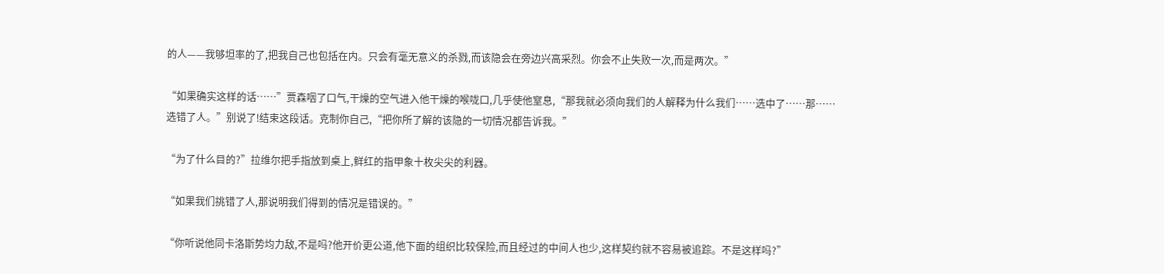的人——我够坦率的了,把我自己也包括在内。只会有毫无意义的杀戮,而该隐会在旁边兴高采烈。你会不止失败一次,而是两次。”

“如果确实这样的话……”贾森咽了口气,干燥的空气进入他干燥的喉咙口,几乎使他窒息,“那我就必须向我们的人解释为什么我们……选中了……那……选错了人。”别说了!结束这段话。克制你自己,“把你所了解的该隐的一切情况都告诉我。”

“为了什么目的?”拉维尔把手指放到桌上,鲜红的指甲象十枚尖尖的利器。

“如果我们挑错了人,那说明我们得到的情况是错误的。”

“你听说他同卡洛斯势均力敌,不是吗?他开价更公道,他下面的组织比较保险,而且经过的中间人也少,这样契约就不容易被追踪。不是这样吗?”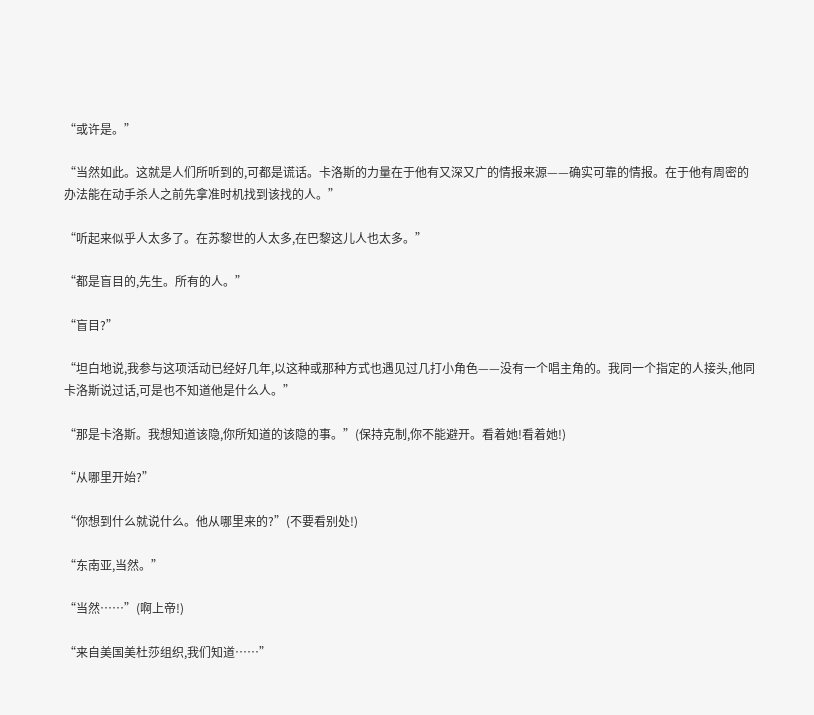“或许是。”

“当然如此。这就是人们所听到的,可都是谎话。卡洛斯的力量在于他有又深又广的情报来源——确实可靠的情报。在于他有周密的办法能在动手杀人之前先拿准时机找到该找的人。”

“听起来似乎人太多了。在苏黎世的人太多,在巴黎这儿人也太多。”

“都是盲目的,先生。所有的人。”

“盲目?”

“坦白地说,我参与这项活动已经好几年,以这种或那种方式也遇见过几打小角色——没有一个唱主角的。我同一个指定的人接头,他同卡洛斯说过话,可是也不知道他是什么人。”

“那是卡洛斯。我想知道该隐,你所知道的该隐的事。”(保持克制,你不能避开。看着她!看着她!)

“从哪里开始?”

“你想到什么就说什么。他从哪里来的?”(不要看别处!)

“东南亚,当然。”

“当然……”(啊上帝!)

“来自美国美杜莎组织,我们知道……”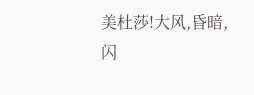美杜莎!大风,昏暗,闪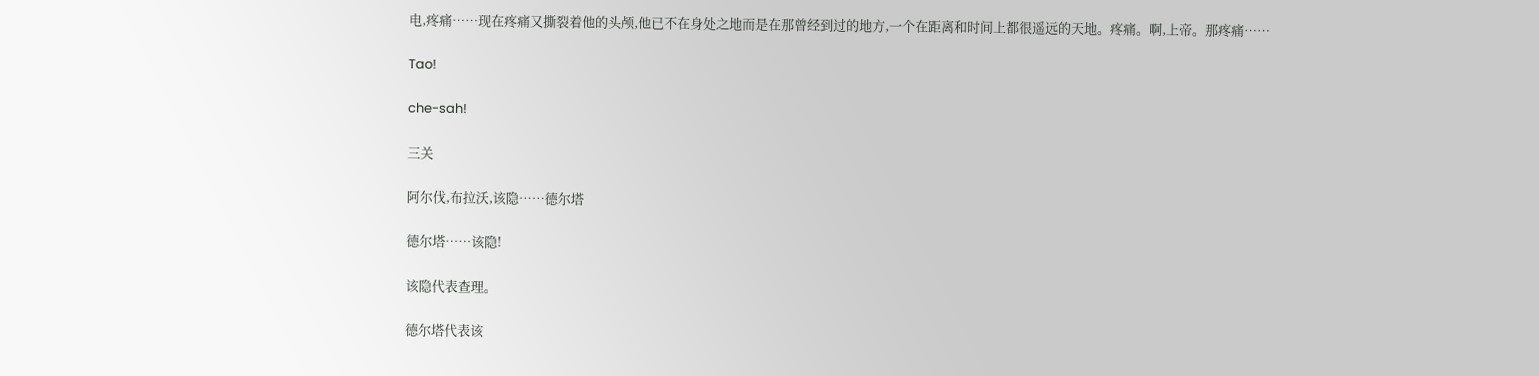电,疼痛……现在疼痛又撕裂着他的头颅,他已不在身处之地而是在那曾经到过的地方,一个在距离和时间上都很遥远的天地。疼痛。啊,上帝。那疼痛……

Tao!

che-sah!

三关

阿尔伐,布拉沃,该隐……德尔塔

德尔塔……该隐!

该隐代表查理。

德尔塔代表该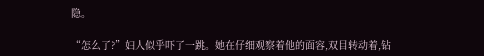隐。

“怎么了?”妇人似乎吓了一跳。她在仔细观察着他的面容,双目转动着,钻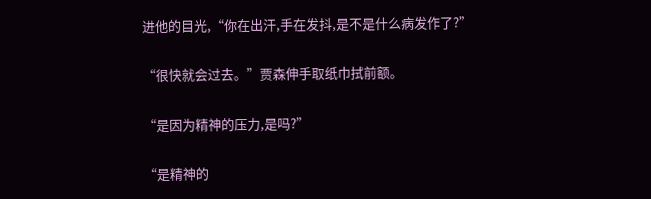进他的目光,“你在出汗,手在发抖,是不是什么病发作了?”

“很快就会过去。”贾森伸手取纸巾拭前额。

“是因为精神的压力,是吗?”

“是精神的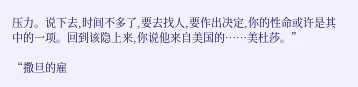压力。说下去,时间不多了,要去找人,要作出决定,你的性命或许是其中的一项。回到该隐上来,你说他来自美国的……美杜莎。”

“撒旦的雇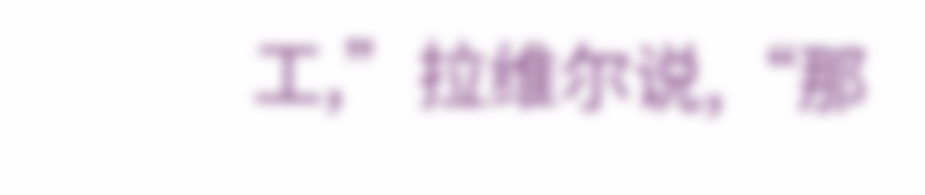工,”拉维尔说,“那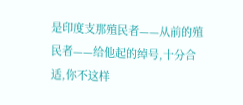是印度支那殖民者——从前的殖民者——给他起的绰号,十分合适,你不这样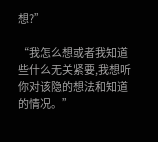想?”

“我怎么想或者我知道些什么无关紧要,我想听你对该隐的想法和知道的情况。”